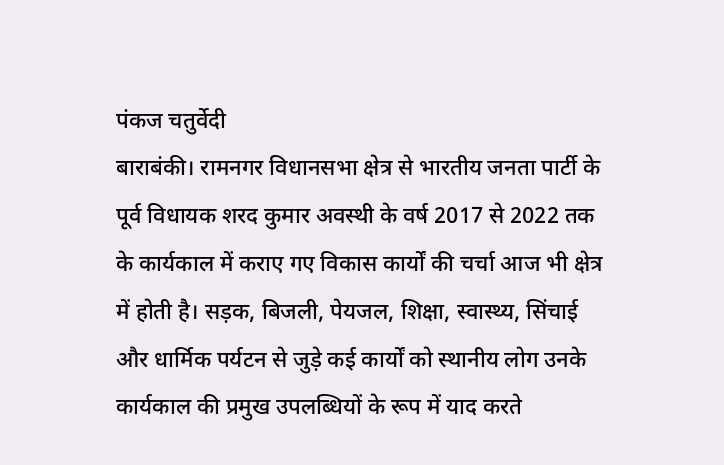पंकज चतुर्वेदी
बाराबंकी। रामनगर विधानसभा क्षेत्र से भारतीय जनता पार्टी के पूर्व विधायक शरद कुमार अवस्थी के वर्ष 2017 से 2022 तक के कार्यकाल में कराए गए विकास कार्यों की चर्चा आज भी क्षेत्र में होती है। सड़क, बिजली, पेयजल, शिक्षा, स्वास्थ्य, सिंचाई और धार्मिक पर्यटन से जुड़े कई कार्यों को स्थानीय लोग उनके कार्यकाल की प्रमुख उपलब्धियों के रूप में याद करते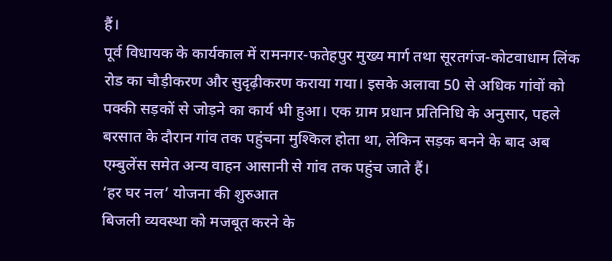हैं।
पूर्व विधायक के कार्यकाल में रामनगर-फतेहपुर मुख्य मार्ग तथा सूरतगंज-कोटवाधाम लिंक रोड का चौड़ीकरण और सुदृढ़ीकरण कराया गया। इसके अलावा 50 से अधिक गांवों को पक्की सड़कों से जोड़ने का कार्य भी हुआ। एक ग्राम प्रधान प्रतिनिधि के अनुसार, पहले बरसात के दौरान गांव तक पहुंचना मुश्किल होता था, लेकिन सड़क बनने के बाद अब एम्बुलेंस समेत अन्य वाहन आसानी से गांव तक पहुंच जाते हैं।
‘हर घर नल’ योजना की शुरुआत
बिजली व्यवस्था को मजबूत करने के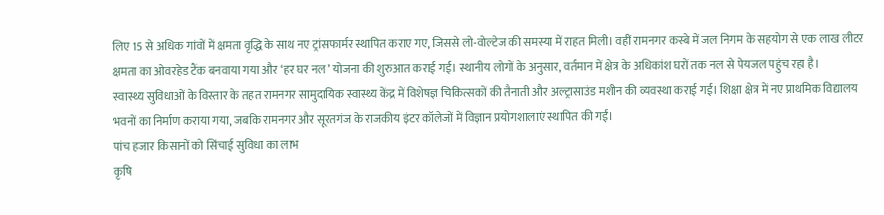लिए 15 से अधिक गांवों में क्षमता वृद्धि के साथ नए ट्रांसफार्मर स्थापित कराए गए, जिससे लो-वोल्टेज की समस्या में राहत मिली। वहीं रामनगर कस्बे में जल निगम के सहयोग से एक लाख लीटर क्षमता का ओवरहेड टैंक बनवाया गया और ‘हर घर नल’ योजना की शुरुआत कराई गई। स्थानीय लोगों के अनुसार, वर्तमान में क्षेत्र के अधिकांश घरों तक नल से पेयजल पहुंच रहा है।
स्वास्थ्य सुविधाओं के विस्तार के तहत रामनगर सामुदायिक स्वास्थ्य केंद्र में विशेषज्ञ चिकित्सकों की तैनाती और अल्ट्रासाउंड मशीन की व्यवस्था कराई गई। शिक्षा क्षेत्र में नए प्राथमिक विद्यालय भवनों का निर्माण कराया गया, जबकि रामनगर और सूरतगंज के राजकीय इंटर कॉलेजों में विज्ञान प्रयोगशालाएं स्थापित की गईं।
पांच हजार किसानों को सिंचाई सुविधा का लाभ
कृषि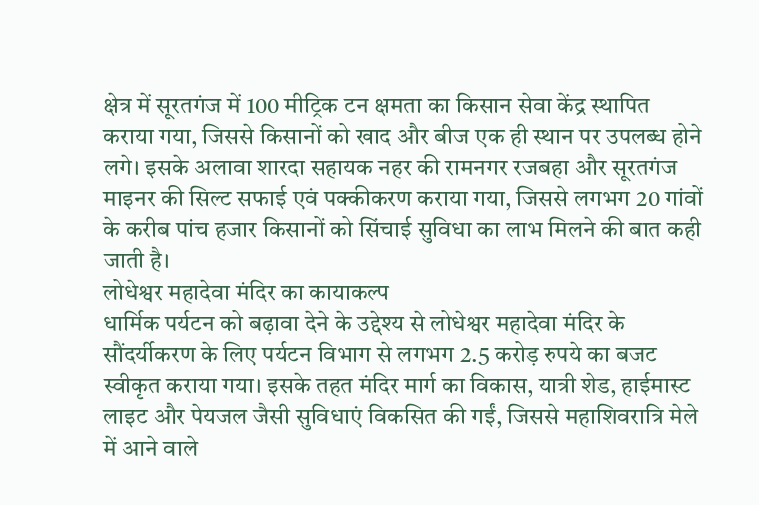क्षेत्र में सूरतगंज में 100 मीट्रिक टन क्षमता का किसान सेवा केंद्र स्थापित कराया गया, जिससे किसानों को खाद और बीज एक ही स्थान पर उपलब्ध होने लगे। इसके अलावा शारदा सहायक नहर की रामनगर रजबहा और सूरतगंज माइनर की सिल्ट सफाई एवं पक्कीकरण कराया गया, जिससे लगभग 20 गांवों के करीब पांच हजार किसानों को सिंचाई सुविधा का लाभ मिलने की बात कही जाती है।
लोधेश्वर महादेवा मंदिर का कायाकल्प
धार्मिक पर्यटन को बढ़ावा देने के उद्देश्य से लोधेश्वर महादेवा मंदिर के सौंदर्यीकरण के लिए पर्यटन विभाग से लगभग 2.5 करोड़ रुपये का बजट स्वीकृत कराया गया। इसके तहत मंदिर मार्ग का विकास, यात्री शेड, हाईमास्ट लाइट और पेयजल जैसी सुविधाएं विकसित की गईं, जिससे महाशिवरात्रि मेले में आने वाले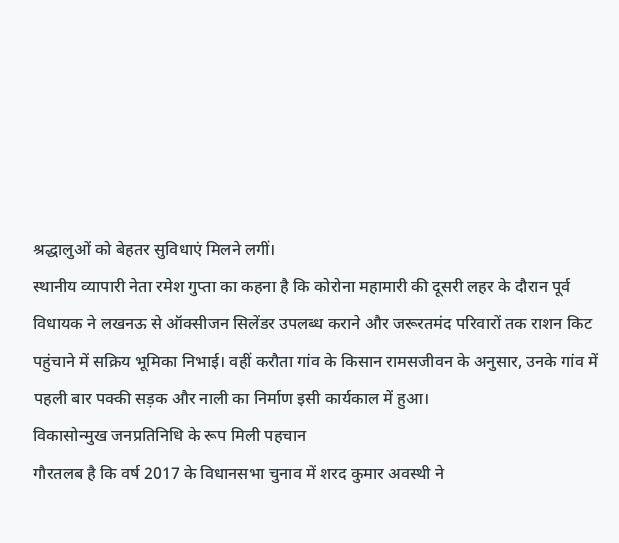श्रद्धालुओं को बेहतर सुविधाएं मिलने लगीं।
स्थानीय व्यापारी नेता रमेश गुप्ता का कहना है कि कोरोना महामारी की दूसरी लहर के दौरान पूर्व विधायक ने लखनऊ से ऑक्सीजन सिलेंडर उपलब्ध कराने और जरूरतमंद परिवारों तक राशन किट पहुंचाने में सक्रिय भूमिका निभाई। वहीं करौता गांव के किसान रामसजीवन के अनुसार, उनके गांव में पहली बार पक्की सड़क और नाली का निर्माण इसी कार्यकाल में हुआ।
विकासोन्मुख जनप्रतिनिधि के रूप मिली पहचान
गौरतलब है कि वर्ष 2017 के विधानसभा चुनाव में शरद कुमार अवस्थी ने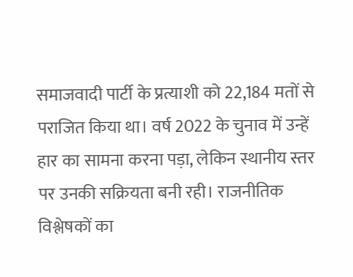समाजवादी पार्टी के प्रत्याशी को 22,184 मतों से पराजित किया था। वर्ष 2022 के चुनाव में उन्हें हार का सामना करना पड़ा, लेकिन स्थानीय स्तर पर उनकी सक्रियता बनी रही। राजनीतिक विश्लेषकों का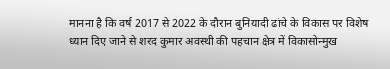मानना है कि वर्ष 2017 से 2022 के दौरान बुनियादी ढांचे के विकास पर विशेष ध्यान दिए जाने से शरद कुमार अवस्थी की पहचान क्षेत्र में विकासोन्मुख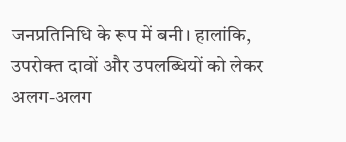जनप्रतिनिधि के रूप में बनी। हालांकि, उपरोक्त दावों और उपलब्धियों को लेकर अलग-अलग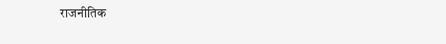राजनीतिक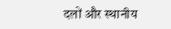दलों और स्थानीय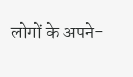लोगों के अपने-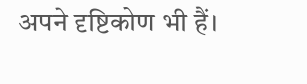अपने दृष्टिकोण भी हैं।